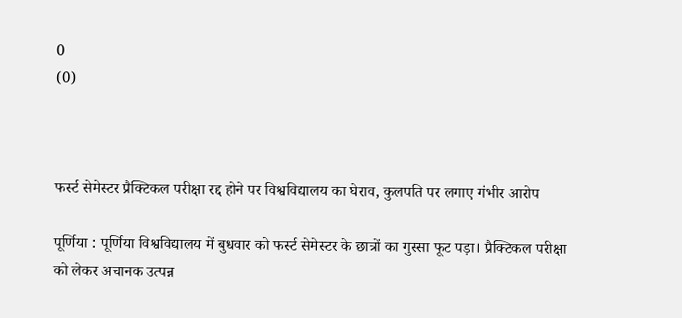0
(0)



फर्स्ट सेमेस्टर प्रैक्टिकल परीक्षा रद्द होने पर विश्वविद्यालय का घेराव, कुलपति पर लगाए गंभीर आरोप

पूर्णिया : पूर्णिया विश्वविद्यालय में बुधवार को फर्स्ट सेमेस्टर के छात्रों का गुस्सा फूट पड़ा। प्रैक्टिकल परीक्षा को लेकर अचानक उत्पन्न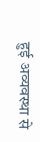हुई अव्यवस्था से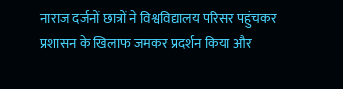नाराज दर्जनों छात्रों ने विश्वविद्यालय परिसर पहुंचकर प्रशासन के खिलाफ जमकर प्रदर्शन किया और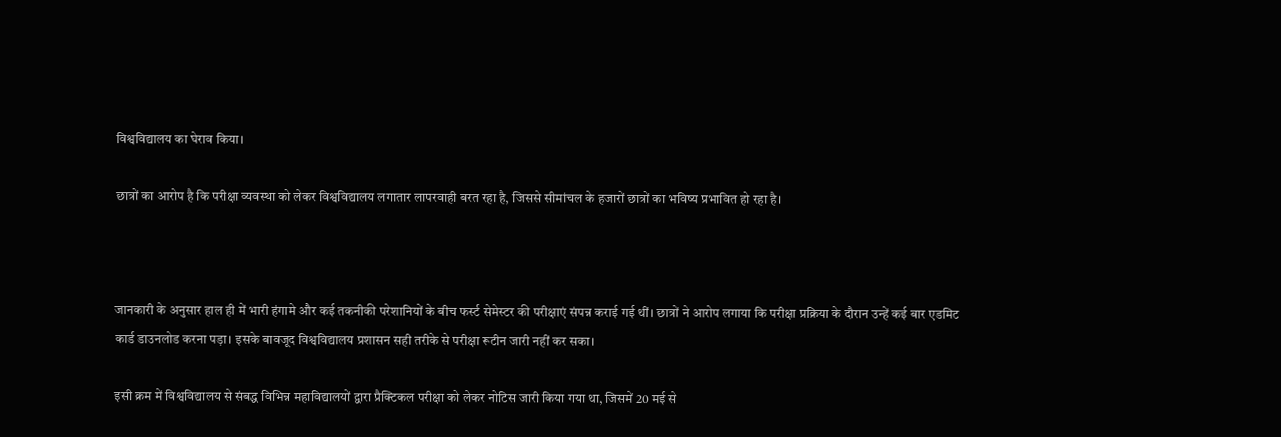विश्वविद्यालय का घेराव किया।

छात्रों का आरोप है कि परीक्षा व्यवस्था को लेकर विश्वविद्यालय लगातार लापरवाही बरत रहा है, जिससे सीमांचल के हजारों छात्रों का भविष्य प्रभावित हो रहा है।



जानकारी के अनुसार हाल ही में भारी हंगामे और कई तकनीकी परेशानियों के बीच फर्स्ट सेमेस्टर की परीक्षाएं संपन्न कराई गई थीं। छात्रों ने आरोप लगाया कि परीक्षा प्रक्रिया के दौरान उन्हें कई बार एडमिट कार्ड डाउनलोड करना पड़ा। इसके बावजूद विश्वविद्यालय प्रशासन सही तरीके से परीक्षा रूटीन जारी नहीं कर सका।

इसी क्रम में विश्वविद्यालय से संबद्ध विभिन्न महाविद्यालयों द्वारा प्रैक्टिकल परीक्षा को लेकर नोटिस जारी किया गया था, जिसमें 20 मई से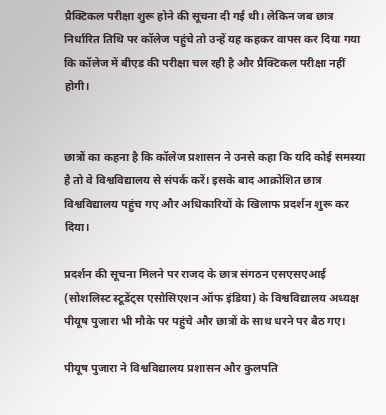प्रैक्टिकल परीक्षा शुरू होने की सूचना दी गई थी। लेकिन जब छात्र निर्धारित तिथि पर कॉलेज पहुंचे तो उन्हें यह कहकर वापस कर दिया गया कि कॉलेज में बीएड की परीक्षा चल रही है और प्रैक्टिकल परीक्षा नहीं होगी।


छात्रों का कहना है कि कॉलेज प्रशासन ने उनसे कहा कि यदि कोई समस्या है तो वे विश्वविद्यालय से संपर्क करें। इसके बाद आक्रोशित छात्र विश्वविद्यालय पहुंच गए और अधिकारियों के खिलाफ प्रदर्शन शुरू कर दिया।

प्रदर्शन की सूचना मिलने पर राजद के छात्र संगठन एसएसएआई (सोशलिस्ट स्टूडेंट्स एसोसिएशन ऑफ इंडिया) के विश्वविद्यालय अध्यक्ष पीयूष पुजारा भी मौके पर पहुंचे और छात्रों के साथ धरने पर बैठ गए।

पीयूष पुजारा ने विश्वविद्यालय प्रशासन और कुलपति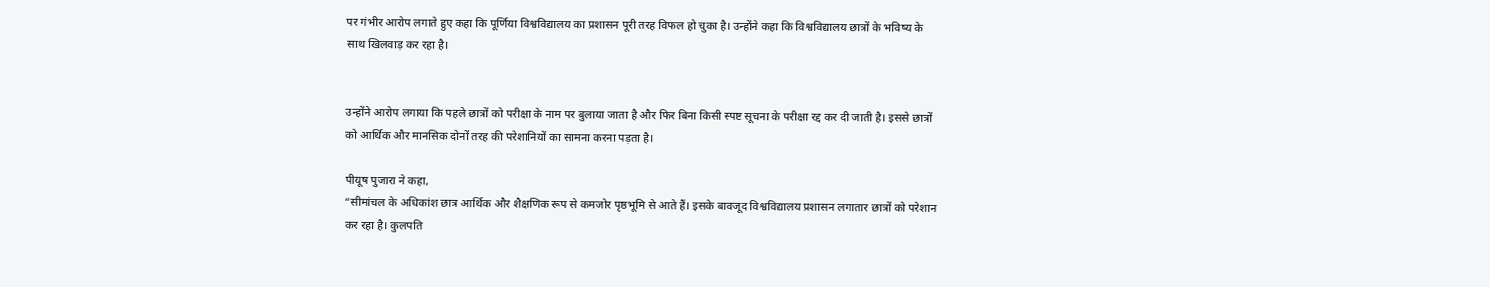पर गंभीर आरोप लगाते हुए कहा कि पूर्णिया विश्वविद्यालय का प्रशासन पूरी तरह विफल हो चुका है। उन्होंने कहा कि विश्वविद्यालय छात्रों के भविष्य के साथ खिलवाड़ कर रहा है।


उन्होंने आरोप लगाया कि पहले छात्रों को परीक्षा के नाम पर बुलाया जाता है और फिर बिना किसी स्पष्ट सूचना के परीक्षा रद्द कर दी जाती है। इससे छात्रों को आर्थिक और मानसिक दोनों तरह की परेशानियों का सामना करना पड़ता है।

पीयूष पुजारा ने कहा,
“सीमांचल के अधिकांश छात्र आर्थिक और शैक्षणिक रूप से कमजोर पृष्ठभूमि से आते हैं। इसके बावजूद विश्वविद्यालय प्रशासन लगातार छात्रों को परेशान कर रहा है। कुलपति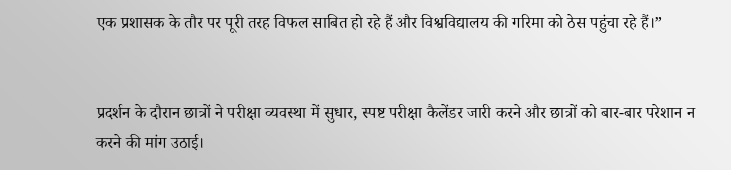एक प्रशासक के तौर पर पूरी तरह विफल साबित हो रहे हैं और विश्वविद्यालय की गरिमा को ठेस पहुंचा रहे हैं।”


प्रदर्शन के दौरान छात्रों ने परीक्षा व्यवस्था में सुधार, स्पष्ट परीक्षा कैलेंडर जारी करने और छात्रों को बार-बार परेशान न करने की मांग उठाई।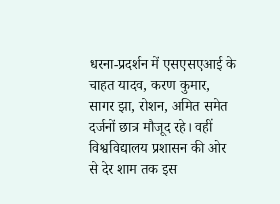धरना-प्रदर्शन में एसएसएआई के चाहत यादव, करण कुमार, सागर झा, रोशन, अमित समेत दर्जनों छात्र मौजूद रहे। वहीं विश्वविद्यालय प्रशासन की ओर से देर शाम तक इस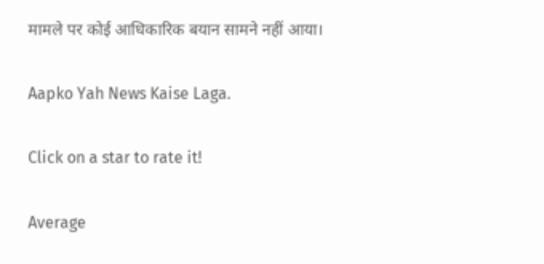मामले पर कोई आधिकारिक बयान सामने नहीं आया।

Aapko Yah News Kaise Laga.

Click on a star to rate it!

Average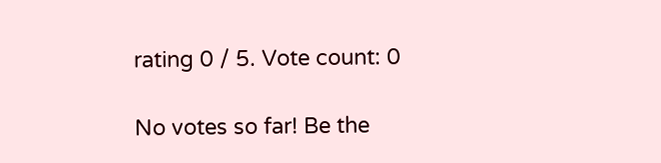rating 0 / 5. Vote count: 0

No votes so far! Be the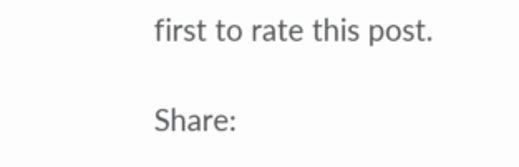first to rate this post.

Share: